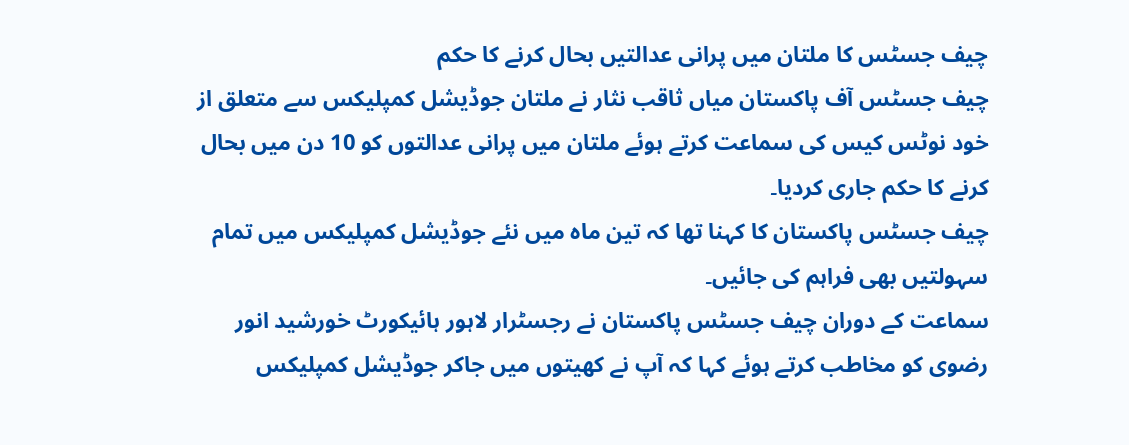چیف جسٹس کا ملتان میں پرانی عدالتیں بحال کرنے کا حکم
چیف جسٹس آف پاکستان میاں ثاقب نثار نے ملتان جوڈیشل کمپلیکس سے متعلق از خود نوٹس کیس کی سماعت کرتے ہوئے ملتان میں پرانی عدالتوں کو 10 دن میں بحال کرنے کا حکم جاری کردیا۔
چیف جسٹس پاکستان کا کہنا تھا کہ تین ماہ میں نئے جوڈیشل کمپلیکس میں تمام سہولتیں بھی فراہم کی جائیں۔
سماعت کے دوران چیف جسٹس پاکستان نے رجسٹرار لاہور ہائیکورٹ خورشید انور رضوی کو مخاطب کرتے ہوئے کہا کہ آپ نے کھیتوں میں جاکر جوڈیشل کمپلیکس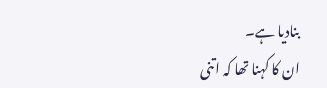بنادیا ہے۔
ان کا کہنا تھا کہ اتنی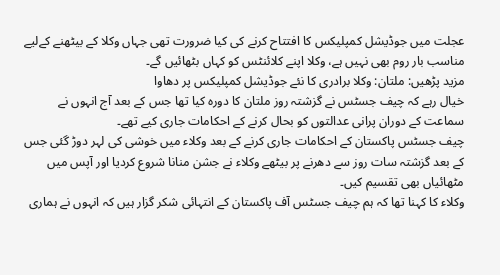عجلت میں جوڈیشل کمپلیکس کا افتتاح کرنے کی کیا ضرورت تھی جہاں وکلا کے بیٹھنے کےلیے مناسب بار روم بھی نہیں ہے، وکلا اپنے کلائنٹس کو کہاں بٹھائیں گے۔
مزید پڑھیں: ملتان: وکلا برادری کا نئے جوڈیشل کمپلیکس پر دھاوا
خیال رہے کہ چیف جسٹس نے گزشتہ روز ملتان کا دورہ کیا تھا جس کے بعد آج انہوں نے سماعت کے دوران پرانی عدالتوں کو بحال کرنے کے احکامات جاری کیے تھے۔
چیف جسٹس پاکستان کے احکامات جاری کرنے کے بعد وکلاء میں خوشی کی لہر دوڑ گئی جس کے بعد گزشتہ سات روز سے دھرنے پر بیٹھے وکلاء نے جشن منانا شروع کردیا اور آپس میں مٹھائیاں بھی تقسیم کیں۔
وکلاء کا کہنا تھا کہ ہم چیف جسٹس آف پاکستان کے انتہائی شکر گزار ہیں کہ انہوں نے ہماری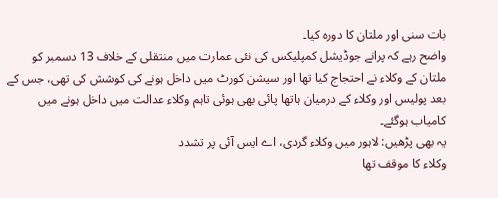بات سنی اور ملتان کا دورہ کیا۔
واضح رہے کہ پرانے جوڈیشل کمپلیکس کی نئی عمارت میں منتقلی کے خلاف 13 دسمبر کو ملتان کے وکلاء نے احتجاج کیا تھا اور سیشن کورٹ میں داخل ہونے کی کوشش کی تھی، جس کے بعد پولیس اور وکلاء کے درمیان ہاتھا پائی بھی ہوئی تاہم وکلاء عدالت میں داخل ہونے میں کامیاب ہوگئے۔
یہ بھی پڑھیں: لاہور میں وکلاء گردی، اے ایس آئی پر تشدد
وکلاء کا موقف تھا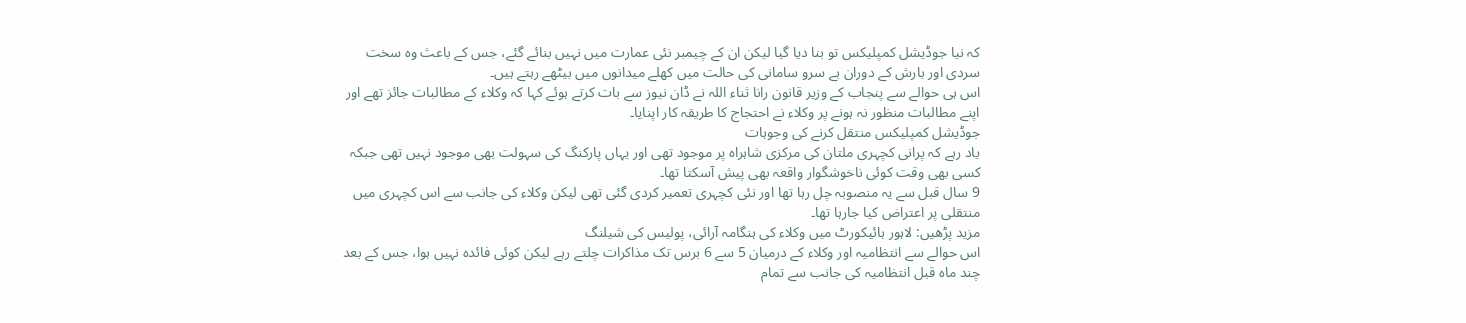کہ نیا جوڈیشل کمپلیکس تو بنا دیا گیا لیکن ان کے چیمبر نئی عمارت میں نہیں بنائے گئے، جس کے باعث وہ سخت سردی اور بارش کے دوران بے سرو سامانی کی حالت میں کھلے میدانوں میں بیٹھے رہتے ہیں۔
اس ہی حوالے سے پنجاب کے وزیر قانون رانا ثناء اللہ نے ڈان نیوز سے بات کرتے ہوئے کہا کہ وکلاء کے مطالبات جائز تھے اور اپنے مطالبات منظور نہ ہونے پر وکلاء نے احتجاج کا طریقہ کار اپنایا۔
جوڈیشل کمپلیکس منتقل کرنے کی وجوہات
یاد رہے کہ پرانی کچہری ملتان کی مرکزی شاہراہ پر موجود تھی اور یہاں پارکنگ کی سہولت بھی موجود نہیں تھی جبکہ کسی بھی وقت کوئی ناخوشگوار واقعہ بھی پیش آسکتا تھا۔
9 سال قبل سے یہ منصوبہ چل رہا تھا اور نئی کچہری تعمیر کردی گئی تھی لیکن وکلاء کی جانب سے اس کچہری میں منتقلی پر اعتراض کیا جارہا تھا۔
مزید پڑھیں: لاہور ہائیکورٹ میں وکلاء کی ہنگامہ آرائی، پولیس کی شیلنگ
اس حوالے سے انتظامیہ اور وکلاء کے درمیان 5 سے 6 برس تک مذاکرات چلتے رہے لیکن کوئی فائدہ نہیں ہوا، جس کے بعد چند ماہ قبل انتظامیہ کی جانب سے تمام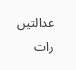عدالتیں رات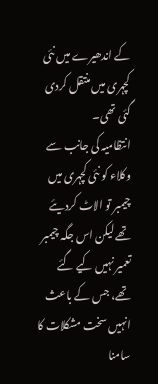کے اندھیرے میں نئی کچہری میں منتقل کردی گئی تھی۔
انتظامیہ کی جانب سے وکلاء کو نئی کچہری میں چیمبر تو الاٹ کردیئے تھے لیکن اس جگہ چیمبر تعمیر نہیں کیے گئے تھے، جس کے باعث انہیں سخت مشکلات کا سامنا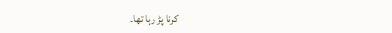کرنا پڑ رہا تھا۔